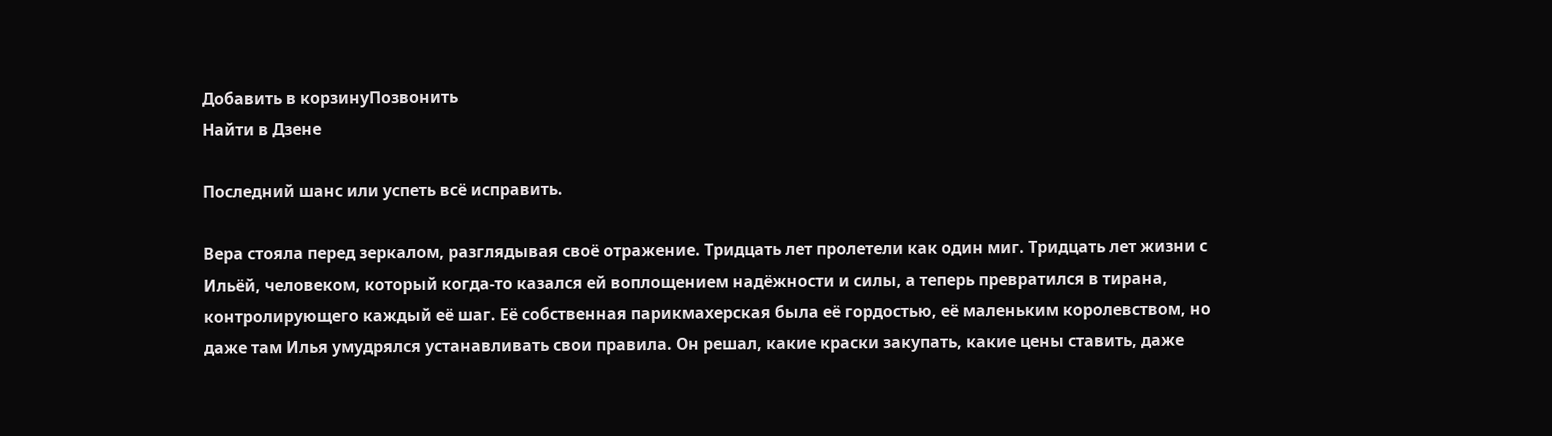Добавить в корзинуПозвонить
Найти в Дзене

Последний шанс или успеть всё исправить.

Вера стояла перед зеркалом, разглядывая своё отражение. Тридцать лет пролетели как один миг. Тридцать лет жизни с Ильёй, человеком, который когда-то казался ей воплощением надёжности и силы, а теперь превратился в тирана, контролирующего каждый её шаг. Её собственная парикмахерская была её гордостью, её маленьким королевством, но даже там Илья умудрялся устанавливать свои правила. Он решал, какие краски закупать, какие цены ставить, даже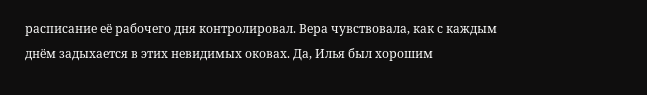расписание её рабочего дня контролировал. Вера чувствовала, как с каждым днём задыхается в этих невидимых оковах. Да, Илья был хорошим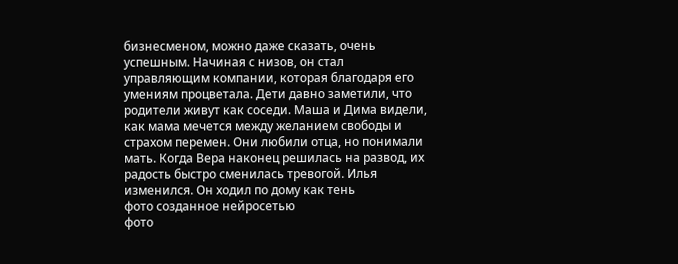бизнесменом, можно даже сказать, очень успешным. Начиная с низов, он стал управляющим компании, которая благодаря его умениям процветала. Дети давно заметили, что родители живут как соседи. Маша и Дима видели, как мама мечется между желанием свободы и страхом перемен. Они любили отца, но понимали мать. Когда Вера наконец решилась на развод, их радость быстро сменилась тревогой. Илья изменился. Он ходил по дому как тень
фото созданное нейросетью
фото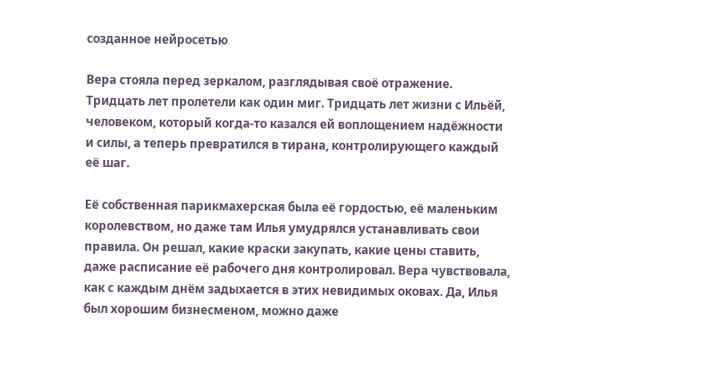созданное нейросетью

Вера стояла перед зеркалом, разглядывая своё отражение. Тридцать лет пролетели как один миг. Тридцать лет жизни с Ильёй, человеком, который когда-то казался ей воплощением надёжности и силы, а теперь превратился в тирана, контролирующего каждый её шаг.

Её собственная парикмахерская была её гордостью, её маленьким королевством, но даже там Илья умудрялся устанавливать свои правила. Он решал, какие краски закупать, какие цены ставить, даже расписание её рабочего дня контролировал. Вера чувствовала, как с каждым днём задыхается в этих невидимых оковах. Да, Илья был хорошим бизнесменом, можно даже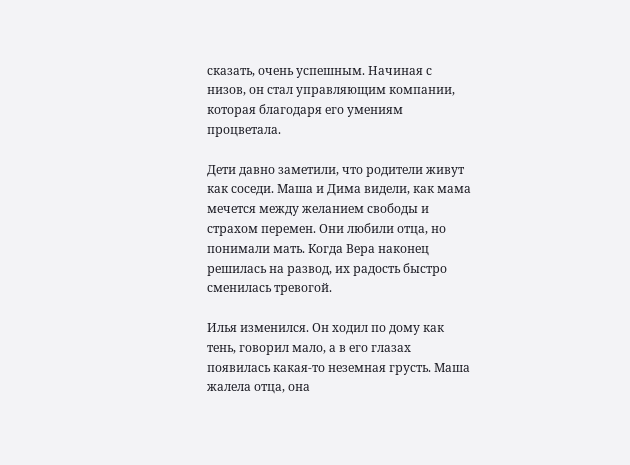сказать, очень успешным. Начиная с низов, он стал управляющим компании, которая благодаря его умениям процветала.

Дети давно заметили, что родители живут как соседи. Маша и Дима видели, как мама мечется между желанием свободы и страхом перемен. Они любили отца, но понимали мать. Когда Вера наконец решилась на развод, их радость быстро сменилась тревогой.

Илья изменился. Он ходил по дому как тень, говорил мало, а в его глазах появилась какая-то неземная грусть. Маша жалела отца, она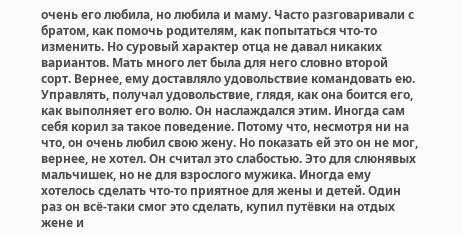очень его любила, но любила и маму. Часто разговаривали с братом, как помочь родителям, как попытаться что-то изменить. Но суровый характер отца не давал никаких вариантов. Мать много лет была для него словно второй сорт. Вернее, ему доставляло удовольствие командовать ею. Управлять, получал удовольствие, глядя, как она боится его, как выполняет его волю. Он наслаждался этим. Иногда сам себя корил за такое поведение. Потому что, несмотря ни на что, он очень любил свою жену. Но показать ей это он не мог, вернее, не хотел. Он считал это слабостью. Это для слюнявых мальчишек, но не для взрослого мужика. Иногда ему хотелось сделать что-то приятное для жены и детей. Один раз он всё-таки смог это сделать, купил путёвки на отдых жене и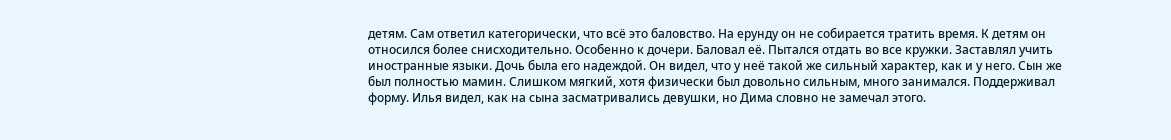детям. Сам ответил категорически, что всё это баловство. На ерунду он не собирается тратить время. К детям он относился более снисходительно. Особенно к дочери. Баловал её. Пытался отдать во все кружки. Заставлял учить иностранные языки. Дочь была его надеждой. Он видел, что у неё такой же сильный характер, как и у него. Сын же был полностью мамин. Слишком мягкий, хотя физически был довольно сильным, много занимался. Поддерживал форму. Илья видел, как на сына засматривались девушки, но Дима словно не замечал этого.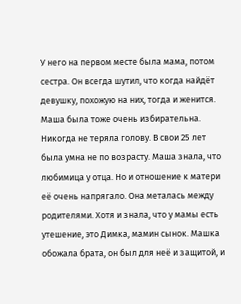У него на первом месте была мама, потом сестра. Он всегда шутил, что когда найдёт девушку, похожую на них, тогда и женится. Маша была тоже очень избирательна. Никогда не теряла голову. В свои 25 лет была умна не по возрасту. Маша знала, что любимица у отца. Но и отношение к матери её очень напрягало. Она металась между родителями. Хотя и знала, что у мамы есть утешение, это Димка, мамин сынок. Машка обожала брата, он был для неё и защитой, и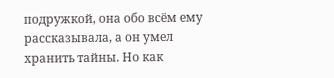подружкой, она обо всём ему рассказывала, а он умел хранить тайны. Но как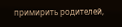примирить родителей,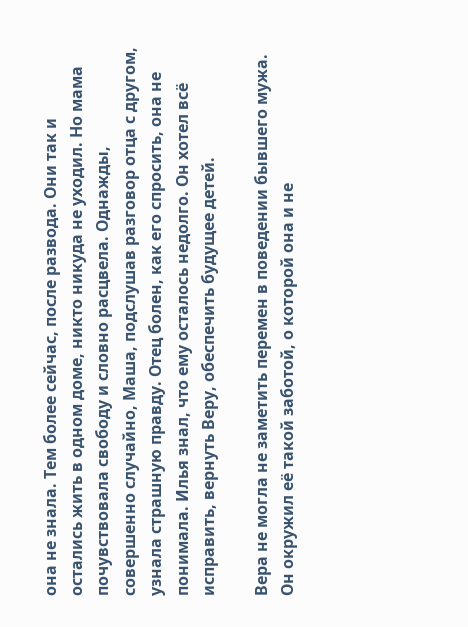она не знала. Тем более сейчас, после развода. Они так и остались жить в одном доме, никто никуда не уходил. Но мама почувствовала свободу и словно расцвела. Однажды, совершенно случайно, Маша, подслушав разговор отца с другом, узнала страшную правду. Отец болен, как его спросить, она не понимала. Илья знал, что ему осталось недолго. Он хотел всё исправить, вернуть Веру, обеспечить будущее детей.

Вера не могла не заметить перемен в поведении бывшего мужа. Он окружил её такой заботой, о которой она и не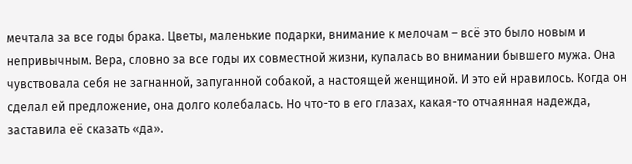мечтала за все годы брака. Цветы, маленькие подарки, внимание к мелочам – всё это было новым и непривычным. Вера, словно за все годы их совместной жизни, купалась во внимании бывшего мужа. Она чувствовала себя не загнанной, запуганной собакой, а настоящей женщиной. И это ей нравилось. Когда он сделал ей предложение, она долго колебалась. Но что-то в его глазах, какая-то отчаянная надежда, заставила её сказать «да».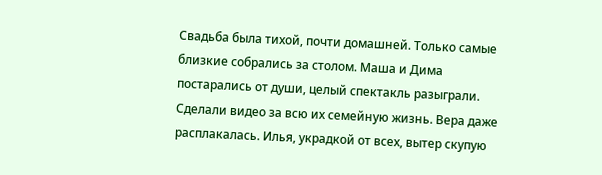Свадьба была тихой, почти домашней. Только самые близкие собрались за столом. Маша и Дима постарались от души, целый спектакль разыграли. Сделали видео за всю их семейную жизнь. Вера даже расплакалась. Илья, украдкой от всех, вытер скупую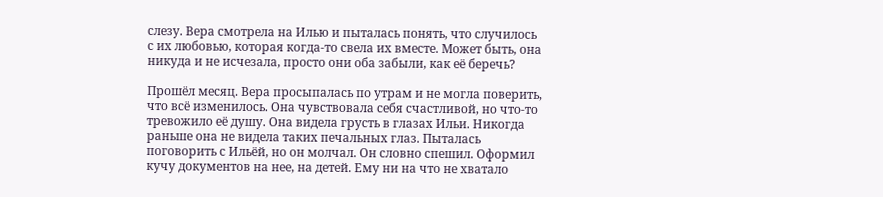слезу. Вера смотрела на Илью и пыталась понять, что случилось с их любовью, которая когда-то свела их вместе. Может быть, она никуда и не исчезала, просто они оба забыли, как её беречь?

Прошёл месяц. Вера просыпалась по утрам и не могла поверить, что всё изменилось. Она чувствовала себя счастливой, но что-то тревожило её душу. Она видела грусть в глазах Ильи. Никогда раньше она не видела таких печальных глаз. Пыталась поговорить с Ильёй, но он молчал. Он словно спешил. Оформил кучу документов на нее, на детей. Ему ни на что не хватало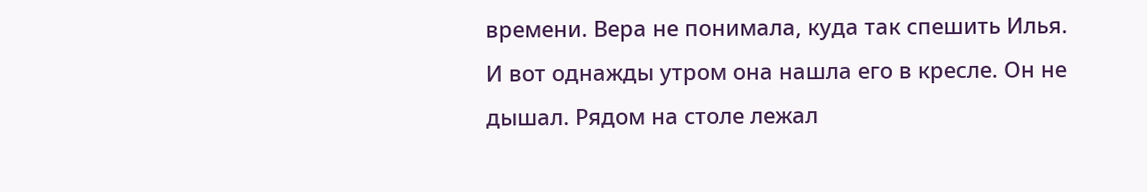времени. Вера не понимала, куда так спешить Илья. И вот однажды утром она нашла его в кресле. Он не дышал. Рядом на столе лежал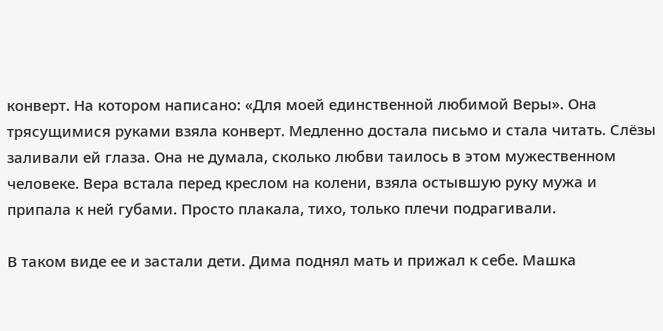конверт. На котором написано: «Для моей единственной любимой Веры». Она трясущимися руками взяла конверт. Медленно достала письмо и стала читать. Слёзы заливали ей глаза. Она не думала, сколько любви таилось в этом мужественном человеке. Вера встала перед креслом на колени, взяла остывшую руку мужа и припала к ней губами. Просто плакала, тихо, только плечи подрагивали.

В таком виде ее и застали дети. Дима поднял мать и прижал к себе. Машка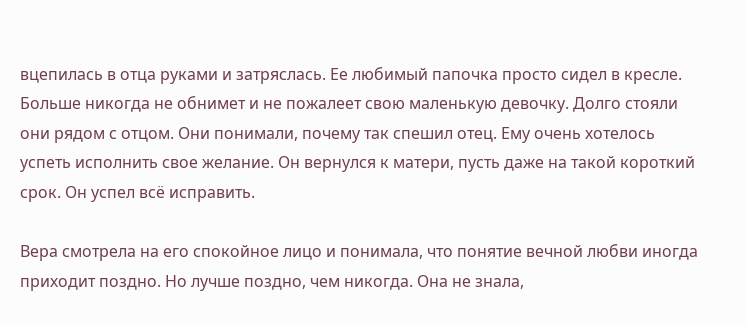вцепилась в отца руками и затряслась. Ее любимый папочка просто сидел в кресле. Больше никогда не обнимет и не пожалеет свою маленькую девочку. Долго стояли они рядом с отцом. Они понимали, почему так спешил отец. Ему очень хотелось успеть исполнить свое желание. Он вернулся к матери, пусть даже на такой короткий срок. Он успел всё исправить.

Вера смотрела на его спокойное лицо и понимала, что понятие вечной любви иногда приходит поздно. Но лучше поздно, чем никогда. Она не знала,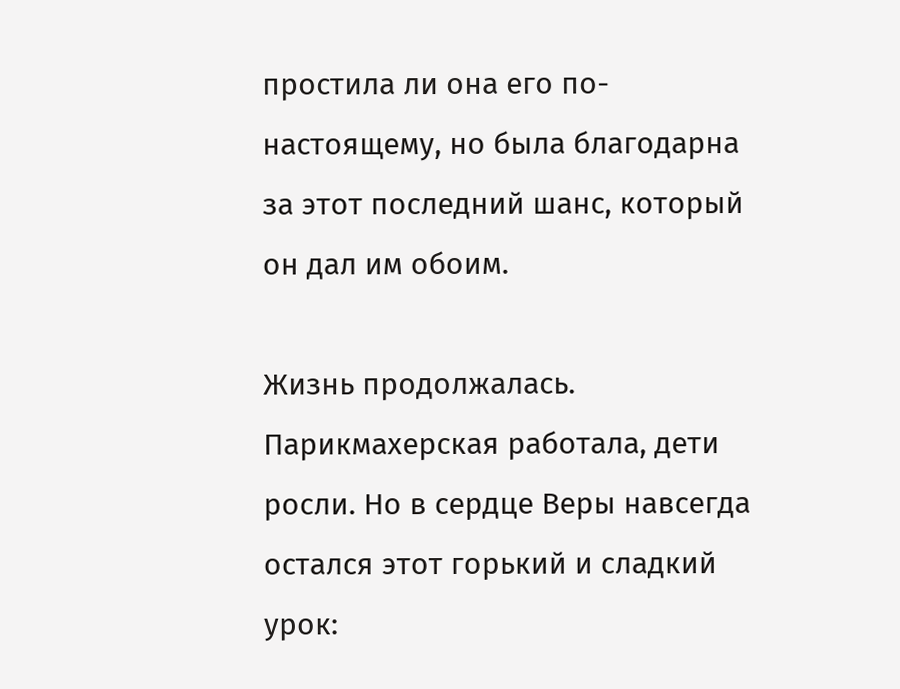простила ли она его по-настоящему, но была благодарна за этот последний шанс, который он дал им обоим.

Жизнь продолжалась. Парикмахерская работала, дети росли. Но в сердце Веры навсегда остался этот горький и сладкий урок: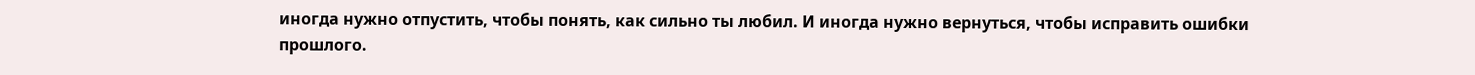иногда нужно отпустить, чтобы понять, как сильно ты любил. И иногда нужно вернуться, чтобы исправить ошибки прошлого.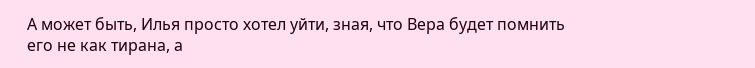А может быть, Илья просто хотел уйти, зная, что Вера будет помнить его не как тирана, а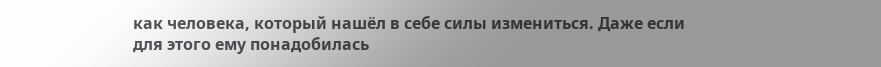как человека, который нашёл в себе силы измениться. Даже если для этого ему понадобилась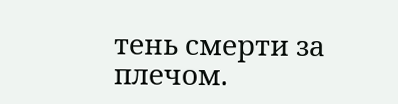тень смерти за плечом.